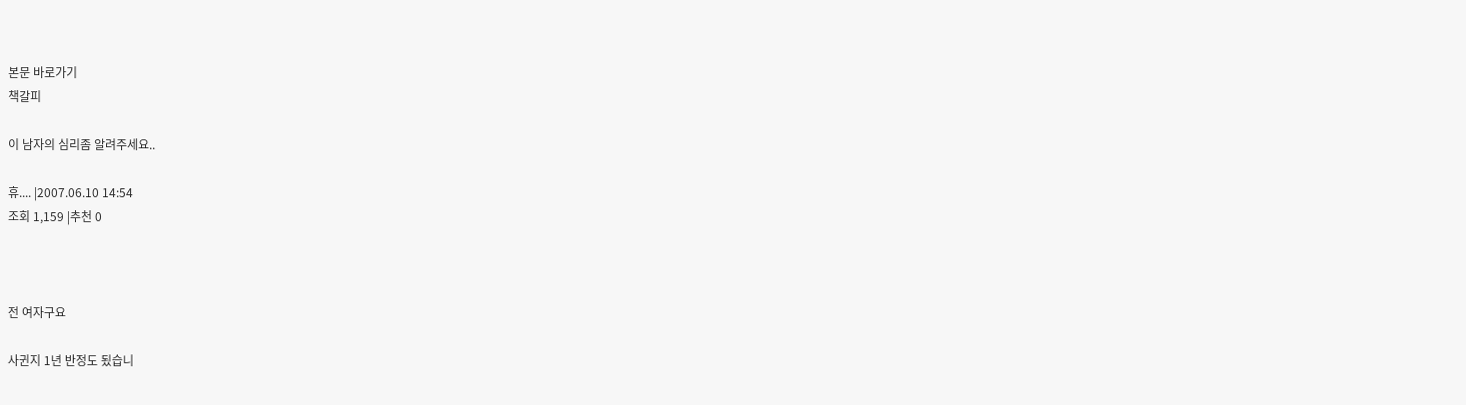본문 바로가기
책갈피

이 남자의 심리좀 알려주세요..

휴.... |2007.06.10 14:54
조회 1,159 |추천 0



전 여자구요

사귄지 1년 반정도 됬습니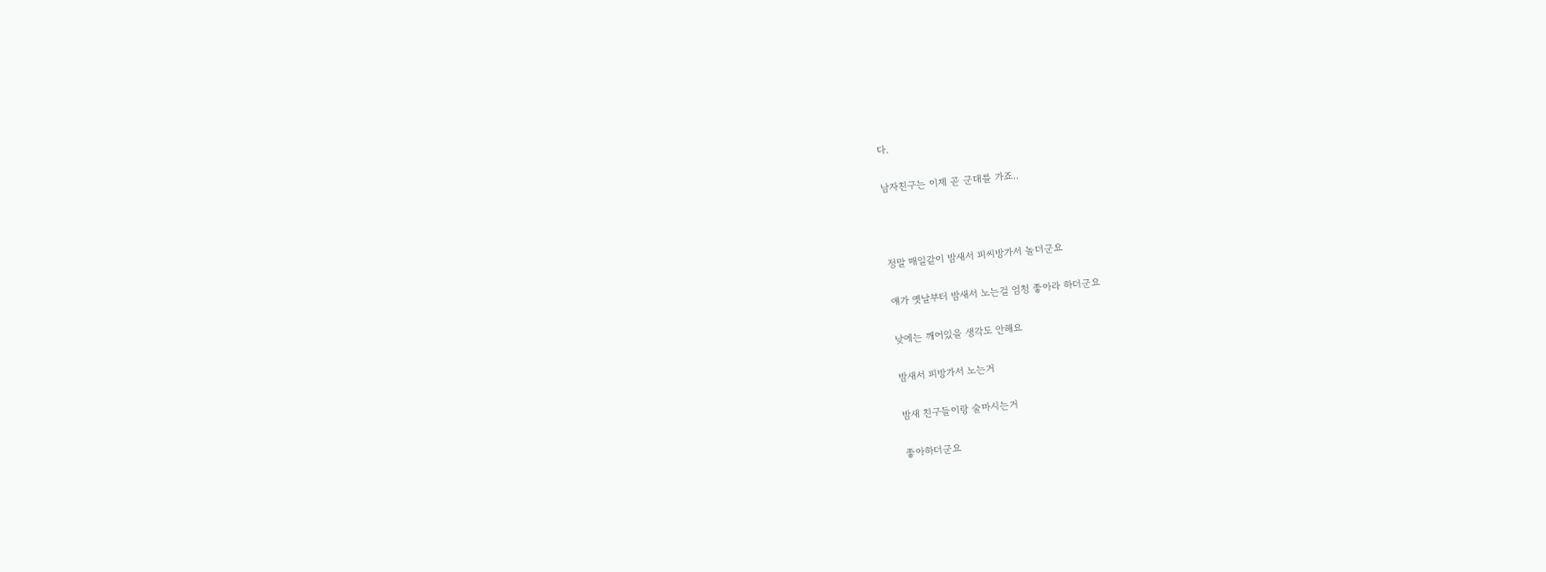다.

남자친구는 이제 곧 군대를 가죠..



정말 매일같이 밤새서 피씨방가서 놀더군요

얘가 옛날부터 밤새서 노는걸 엄청 좋아라 하더군요

낮에는 깨어있을 생각도 안해요

밤새서 피방가서 노는거

밤새 친구들이랑 술마시는거

좋아하더군요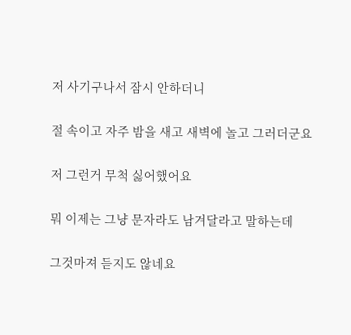저 사기구나서 잠시 안하더니

절 속이고 자주 밤을 새고 새벽에 놀고 그러더군요

저 그런거 무척 싫어했어요

뭐 이제는 그냥 문자라도 남겨달라고 말하는데

그것마져 듣지도 않네요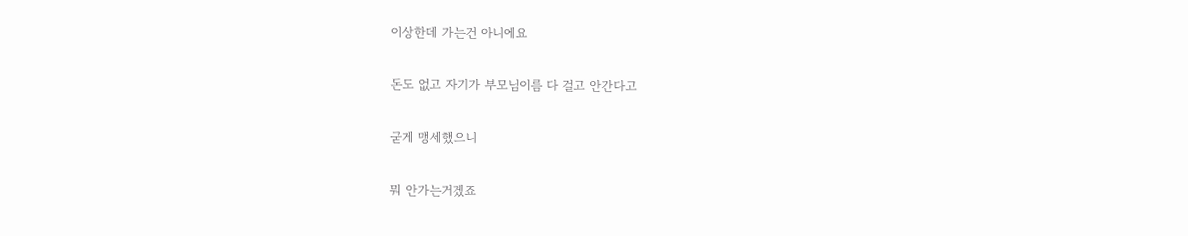이상한데 가는건 아니에요

돈도 없고 자기가 부모님이름 다 걸고 안간다고

굳게 맹세했으니

뭐 안가는거겠죠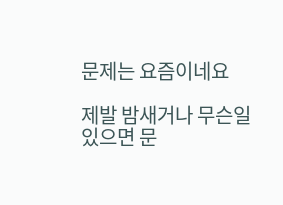문제는 요즘이네요

제발 밤새거나 무슨일있으면 문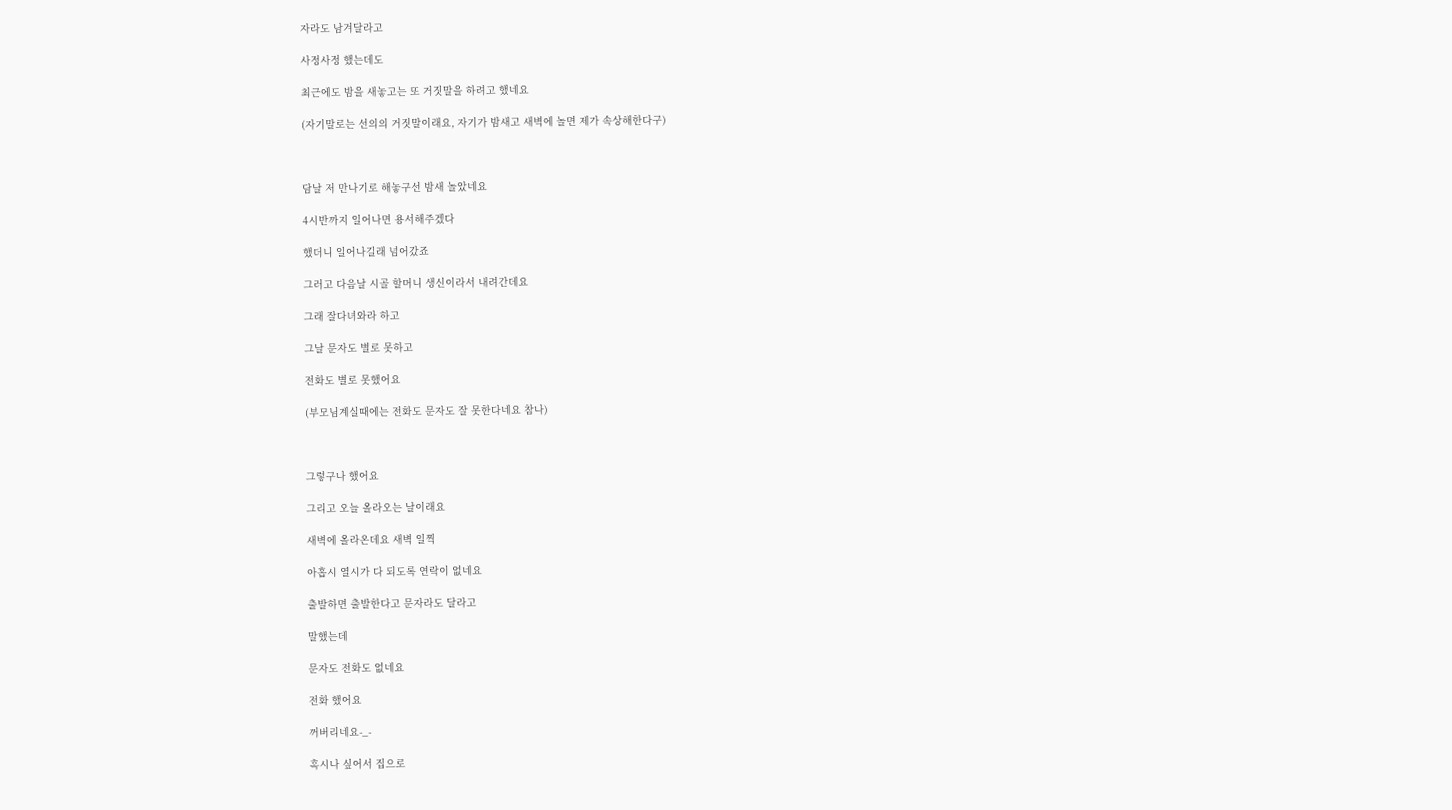자라도 남겨달라고

사정사정 했는데도

최근에도 밤을 새놓고는 또 거짓말을 하려고 했네요

(자기말로는 선의의 거짓말이래요, 자기가 밤새고 새벽에 놀면 제가 속상해한다구)



담날 저 만나기로 해놓구선 밤새 놀았네요

4시반까지 일어나면 용서해주겠다

했더니 일어나길래 넘어갔죠

그러고 다음날 시골 할머니 생신이라서 내려간데요

그래 잘다녀와라 하고

그날 문자도 별로 못하고

전화도 별로 못했어요

(부모님계실때에는 전화도 문자도 잘 못한다네요 참나)



그렇구나 했어요

그리고 오늘 올라오는 날이래요

새벽에 올라온데요 새벽 일찍

아홉시 열시가 다 되도록 연락이 없네요

출발하면 출발한다고 문자라도 달라고

말했는데

문자도 전화도 없네요

전화 했어요

꺼버리네요-_-

혹시나 싶어서 집으로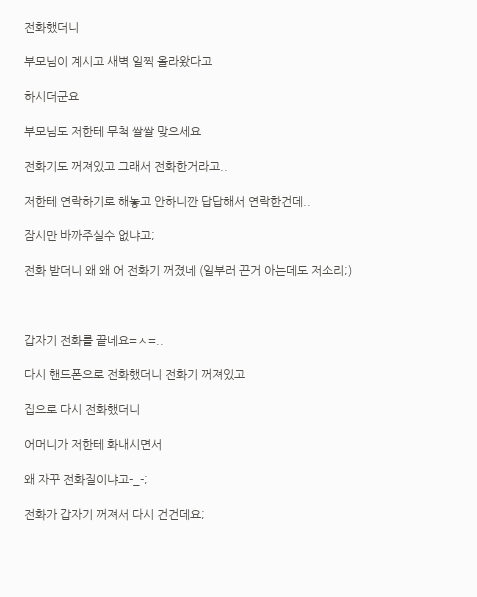전화했더니

부모님이 계시고 새벽 일찍 올라왔다고

하시더군요

부모님도 저한테 무척 쌀쌀 맞으세요

전화기도 꺼져있고 그래서 전화한거라고..

저한테 연락하기로 해놓고 안하니깐 답답해서 연락한건데..

잠시만 바까주실수 없냐고;

전화 받더니 왜 왜 어 전화기 꺼졌네 (일부러 끈거 아는데도 저소리;)



갑자기 전화를 끝네요=ㅅ=..

다시 핸드폰으로 전화했더니 전화기 꺼져있고

집으로 다시 전화했더니

어머니가 저한테 화내시면서

왜 자꾸 전화질이냐고-_-;

전화가 갑자기 꺼져서 다시 건건데요;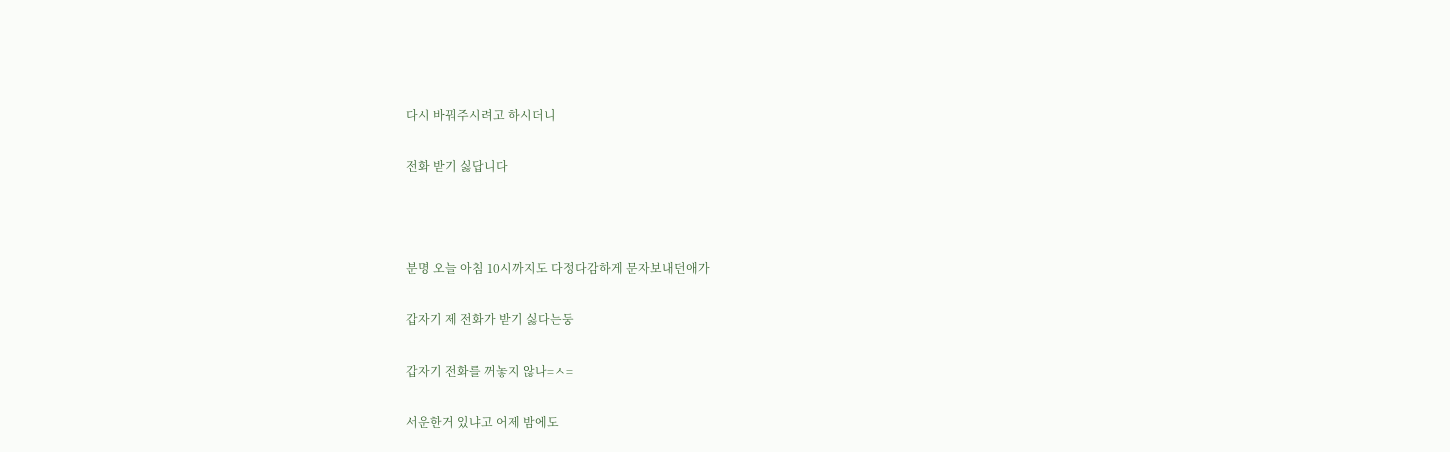다시 바꿔주시려고 하시더니

전화 받기 싫답니다



분명 오늘 아침 10시까지도 다정다감하게 문자보내던애가

갑자기 제 전화가 받기 싫다는둥

갑자기 전화를 꺼놓지 않나=ㅅ=

서운한거 있냐고 어제 밤에도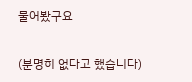물어봤구요

(분명히 없다고 했습니다)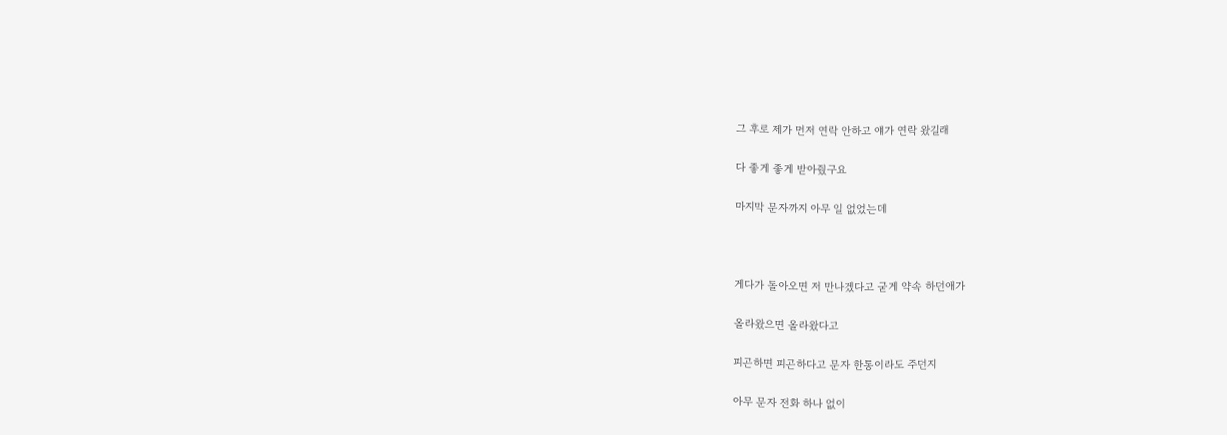그 후로 제가 먼저 연락 안하고 얘가 연락 왔길래

다 좋게 좋게 받아줬구요

마지막 문자까지 아무 일 없었는데



게다가 돌아오면 저 만나겠다고 굳게 약속 하던애가

올라왔으면 올라왔다고

피곤하면 피곤하다고 문자 한통이라도 주던지

아무 문자 전화 하나 없이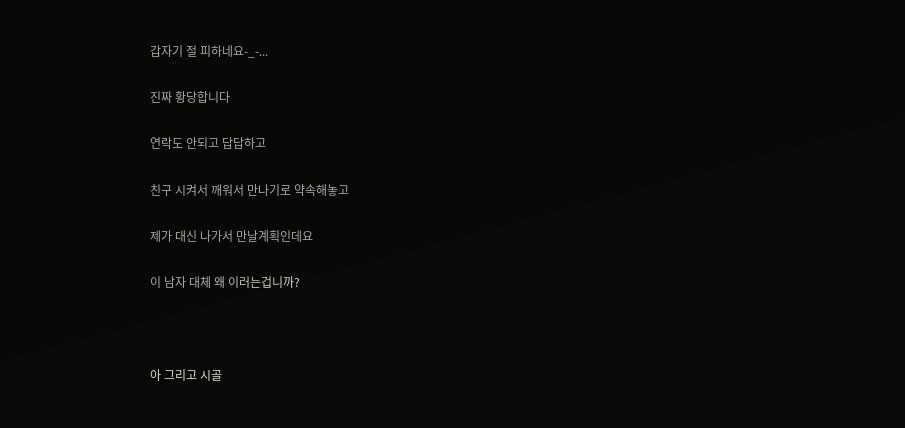갑자기 절 피하네요-_-...

진짜 황당합니다

연락도 안되고 답답하고

친구 시켜서 깨워서 만나기로 약속해놓고

제가 대신 나가서 만날계획인데요

이 남자 대체 왜 이러는겁니까?



아 그리고 시골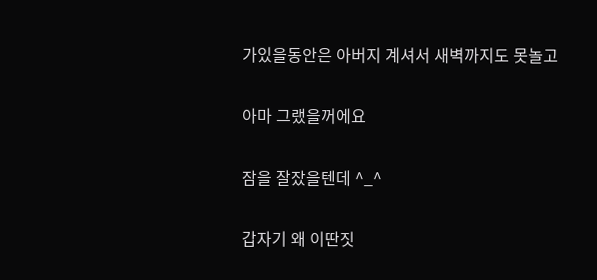가있을동안은 아버지 계셔서 새벽까지도 못놀고

아마 그랬을꺼에요

잠을 잘잤을텐데 ^_^

갑자기 왜 이딴짓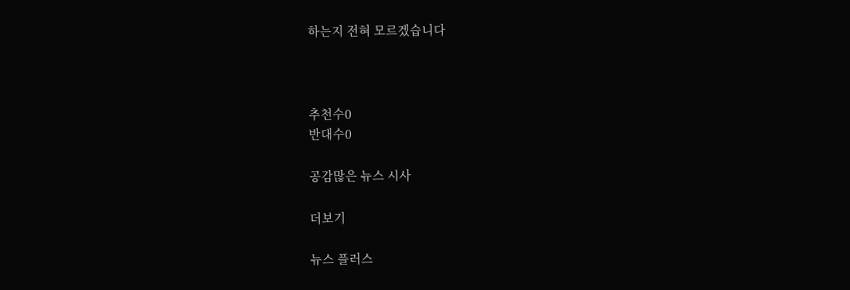하는지 전혀 모르겠습니다



추천수0
반대수0

공감많은 뉴스 시사

더보기

뉴스 플러스